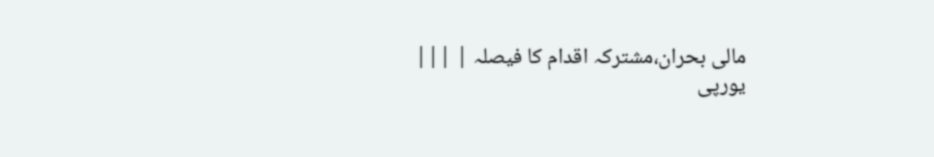مالی بحران،مشترکہ اقدام کا فیصلہ | |||
یورپی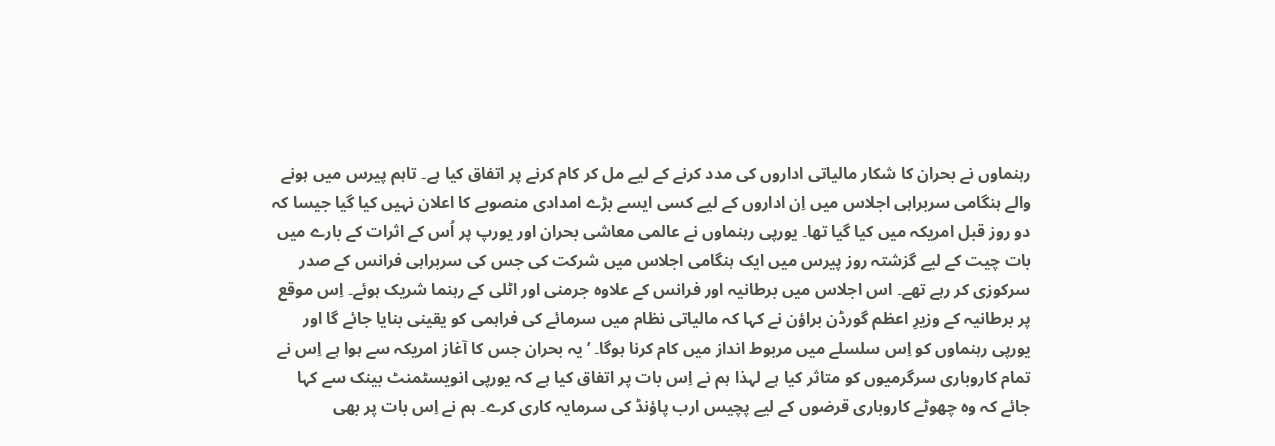رہنماوں نے بحران کا شکار مالیاتی اداروں کی مدد کرنے کے لیے مل کر کام کرنے پر اتفاق کیا ہے۔ تاہم پیرس میں ہونے والے ہنگامی سربراہی اجلاس میں اِن اداروں کے لیے کسی ایسے بڑے امدادی منصوبے کا اعلان نہیں کیا گیا جیسا کہ دو روز قبل امریکہ میں کیا گیا تھا۔ یورپی رہنماوں نے عالمی معاشی بحران اور یورپ پر اُس کے اثرات کے بارے میں بات چیت کے لیے گزشتہ روز پیرس میں ایک ہنگامی اجلاس میں شرکت کی جس کی سربراہی فرانس کے صدر سرکوزی کر رہے تھے۔ اس اجلاس میں برطانیہ اور فرانس کے علاوہ جرمنی اور اٹلی کے رہنما شریک ہوئے۔ اِس موقع پر برطانیہ کے وزیرِ اعظم گورڈن براؤن نے کہا کہ مالیاتی نظام میں سرمائے کی فراہمی کو یقینی بنایا جائے گا اور یورپی رہنماوں کو اِس سلسلے میں مربوط انداز میں کام کرنا ہوگا۔ ’یہ بحران جس کا آغاز امریکہ سے ہوا ہے اِس نے تمام کاروباری سرگرمیوں کو متاثر کیا ہے لہذا ہم نے اِس بات پر اتفاق کیا ہے کہ یورپی انویسٹمنٹ بینک سے کہا جائے کہ وہ چھوٹے کاروباری قرضوں کے لیے پچیس ارب پاؤنڈ کی سرمایہ کاری کرے۔ ہم نے اِس بات پر بھی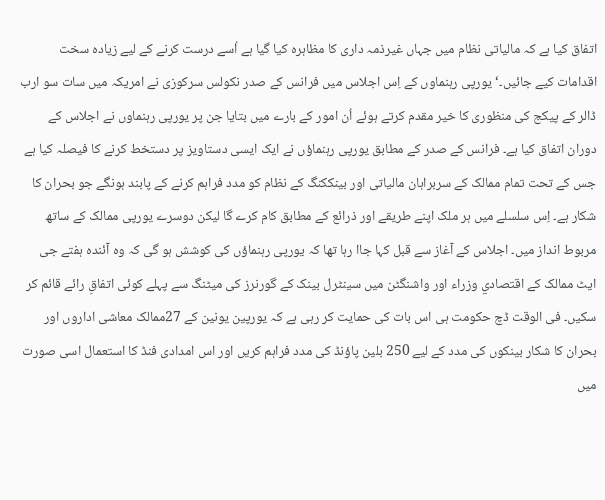اتفاق کیا ہے کہ مالیاتی نظام میں جہاں غیرذمہ داری کا مظاہرہ کیا گیا ہے اُسے درست کرنے کے لیے زیادہ سخت اقدامات کیے جائیں۔‘ یورپی رہنماوں کے اِس اجلاس میں فرانس کے صدر نکولس سرکوزی نے امریکہ میں سات سو ارب ڈالر کے پیکج کی منظوری کا خیر مقدم کرتے ہوئے اُن امور کے بارے میں بتایا جن پر یورپی رہنماوں نے اجلاس کے دوران اتفاق کیا ہے۔ فرانس کے صدر کے مطابق یورپی رہنماؤں نے ایک ایسی دستاویز پر دستخط کرنے کا فیصلہ کیا ہے جس کے تحت تمام ممالک کے سربراہان مالیاتی اور بینککنگ کے نظام کو مدد فراہم کرنے کے پابند ہونگے جو بحران کا شکار ہے۔ اِس سلسلے میں ہر ملک اپنے طریقے اور ذرائع کے مطابق کام کرے گا لیکن دوسرے یورپی ممالک کے ساتھ مربوط انداز میں۔ اجلاس کے آغاز سے قبل کہا جاا رہا تھا کہ یورپی رہنماؤں کی کوشش ہو گی کہ وہ آئندہ ہفتے جی ایٹ ممالک کے اقتصادي وزراء اور واشنگٹن میں سینٹرل بینک کے گورنرز کی میٹنگ سے پہلے کوئی اتفاقِ رائے قائم کر سکیں۔ فی الوقت ڈچ حکومت ہی اس بات کی حمایت کر رہی ہے کہ یورپین یونین کے 27ممالک معاشی اداروں اور بحران کا شکار بینکوں کی مدد کے لیے 250 بلین پاؤنڈ کی مدد فراہم کریں اور اس امدادی فنڈ کا استعمال اسی صورت میں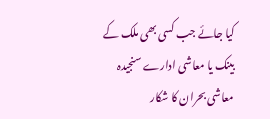کیا جائے جب کسی بھی ملک کے بینک یا معاشی ادارے سنجیدہ معاشی بحران کا شکار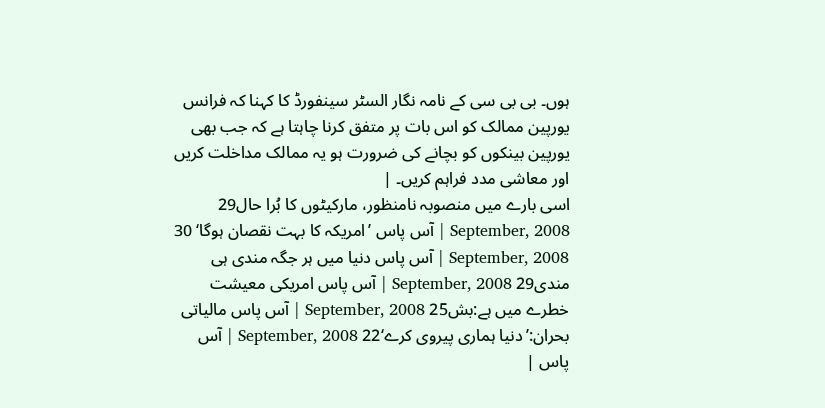ہوں۔ بی بی سی کے نامہ نگار السٹر سینفورڈ کا کہنا کہ فرانس یورپین ممالک کو اس بات پر متفق کرنا چاہتا ہے کہ جب بھی یورپین بینکوں کو بچانے کی ضرورت ہو یہ ممالک مداخلت کریں اور معاشی مدد فراہم کریں۔ |
اسی بارے میں منصوبہ نامنظور، مارکیٹوں کا بُرا حال29 September, 2008 | آس پاس ’امریکہ کا بہت نقصان ہوگا‘ 30 September, 2008 | آس پاس دنیا میں ہر جگہ مندی ہی مندی29 September, 2008 | آس پاس امریکی معیشت خطرے میں ہے:بش25 September, 2008 | آس پاس مالیاتی بحران:’دنیا ہماری پیروی کرے‘22 September, 2008 | آس پاس |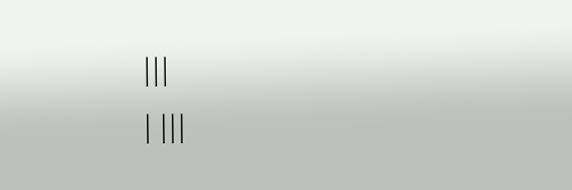|||
| |||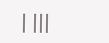| |||